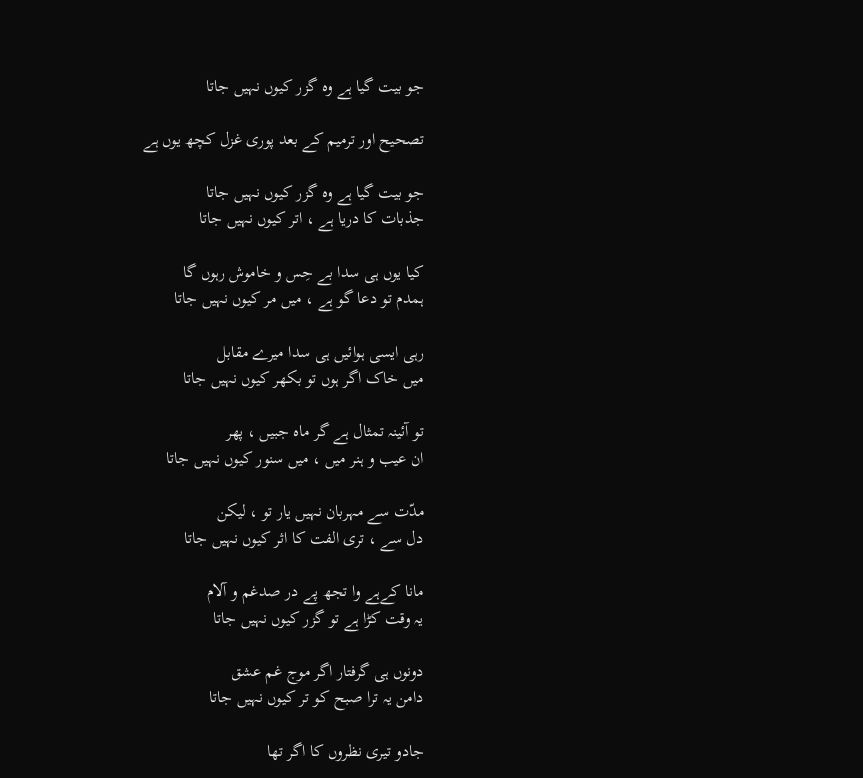جو بیت گیا ہے وہ گزر کیوں نہیں جاتا

تصحیح اور ترمیم کے بعد پوری غزل کچھ یوں ہے

جو بیت گیا ہے وہ گزر کیوں نہیں جاتا
جذبات کا دریا ہے ، اتر کیوں نہیں جاتا

کیا یوں ہی سدا بے حِس و خاموش رہوں گا
ہمدم تو دعا گو ہے ، میں مر کیوں نہیں جاتا

رہی ایسی ہوائیں ہی سدا میرے مقابل
میں خاک اگر ہوں تو بکھر کیوں نہیں جاتا

تو آئینہ تمثال ہے گر ماہ جبیں ، پھر
ان عیب و ہنر میں ، میں سنور کیوں نہیں جاتا

مدّت سے مہربان نہیں یار تو ، لیکن
دل سے ، تری الفت کا اثر کیوں نہیں جاتا

مانا کےہے وا تجھ پے در صدغم و آلام
یہ وقت کڑا ہے تو گزر کیوں نہیں جاتا

دونوں ہی گرفتار اگر موج غم عشق
دامن یہ ترا صبح کو تر کیوں نہیں جاتا

جادو تیری نظروں کا اگر تھا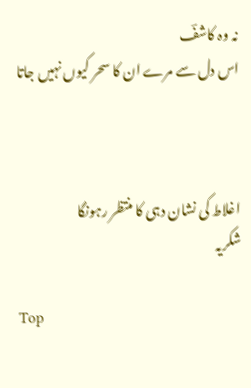نہ وہ کاشفؔ
اس دل سے مرے ان کا سحر کیوں نہیں جاتا



اغلاط کی نشان دہی کا منتظر رہونگا
شکریہ

Top